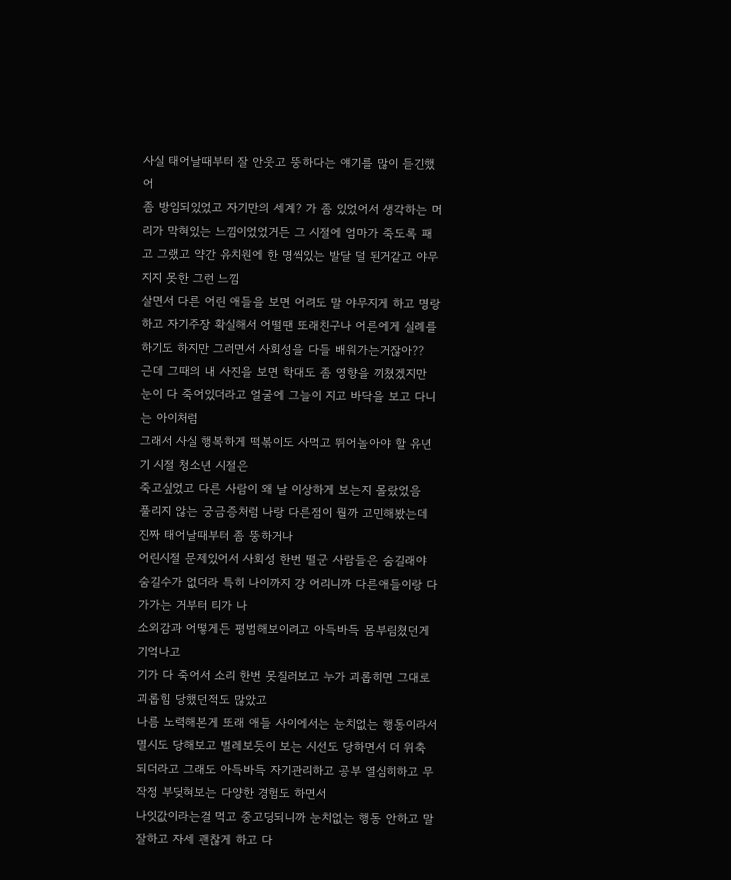사실 태어날때부터 잘 안웃고 뚱하다는 얘기를 많이 듣긴했어
좀 방임되있었고 자기만의 세계? 가 좀 있었어서 생각하는 머리가 막혀있는 느낌이었었거든 그 시절에 엄마가 죽도록 패고 그랬고 약간 유치원에 한 명씩있는 발달 덜 된거같고 야무지지 못한 그런 느낌
살면서 다른 어린 애들을 보면 어려도 말 야무지게 하고 명랑하고 자기주장 확실해서 어떨땐 또래친구나 어른에게 실례를 하기도 하지만 그러면서 사회성을 다들 배워가는거잖아??
근데 그때의 내 사진을 보면 학대도 좀 영향을 끼쳤겠지만 눈이 다 죽어있더라고 얼굴에 그늘이 지고 바닥을 보고 다니는 아이처럼
그래서 사실 행복하게 떡볶이도 사먹고 뛰어놀아야 할 유년기 시절 청소년 시절은
죽고싶었고 다른 사람이 왜 날 이상하게 보는지 몰랐었음
풀리지 않는 궁금증처럼 나랑 다른점이 뭘까 고민해봤는데 진짜 태어날때부터 좀 뚱하거나
어린시절 문제있어서 사회성 한번 떨군 사람들은 숨길래야 숨길수가 없더라 특히 나이까지 걍 어리니까 다른애들이랑 다가가는 거부터 티가 나
소외감과 어떻게든 평범해보이려고 아득바득 몸부림쳤던게 기억나고
기가 다 죽어서 소리 한번 못질러보고 누가 괴롭히면 그대로 괴롭힘 당했던적도 많았고
나름 노력해본게 또래 애들 사이에서는 눈치없는 행동이라서 멸시도 당해보고 벌레보듯이 보는 시선도 당하면서 더 위축되더라고 그래도 아득바득 자기관리하고 공부 열심히하고 무작정 부딪혀보는 다양한 경험도 하면서
나잇값이라는걸 먹고 중고딩되니까 눈치없는 행동 안하고 말 잘하고 자세 괜찮게 하고 다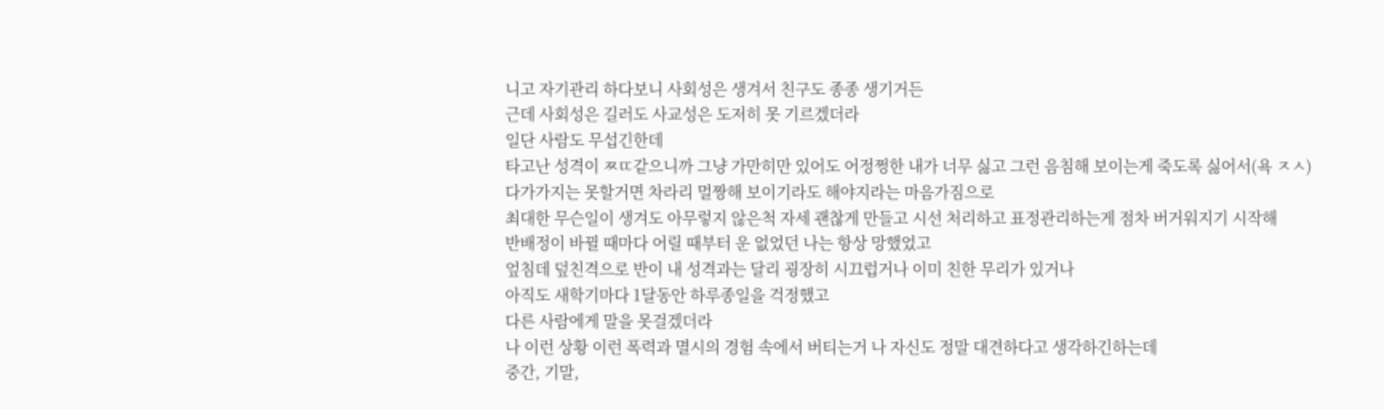니고 자기관리 하다보니 사회성은 생겨서 친구도 종종 생기거든
근데 사회성은 길러도 사교성은 도저히 못 기르겠더라
일단 사람도 무섭긴한데
타고난 성격이 ㅉㄸ같으니까 그냥 가만히만 있어도 어정쩡한 내가 너무 싫고 그런 음침해 보이는게 죽도록 싫어서(욕 ㅈㅅ)
다가가지는 못할거면 차라리 멀짱해 보이기라도 해야지라는 마음가짐으로
최대한 무슨일이 생겨도 아무렇지 않은척 자세 괜찮게 만들고 시선 처리하고 표정관리하는게 점차 버거워지기 시작해
반배정이 바뀔 때마다 어릴 때부터 운 없었던 나는 항상 망했었고
엎침데 덮친격으로 반이 내 성격과는 달리 굉장히 시끄럽거나 이미 친한 무리가 있거나
아직도 새학기마다 1달동안 하루종일을 걱정했고
다른 사람에게 말을 못걸겠더라
나 이런 상황 이런 폭력과 멸시의 경험 속에서 버티는거 나 자신도 정말 대견하다고 생각하긴하는데
중간, 기말,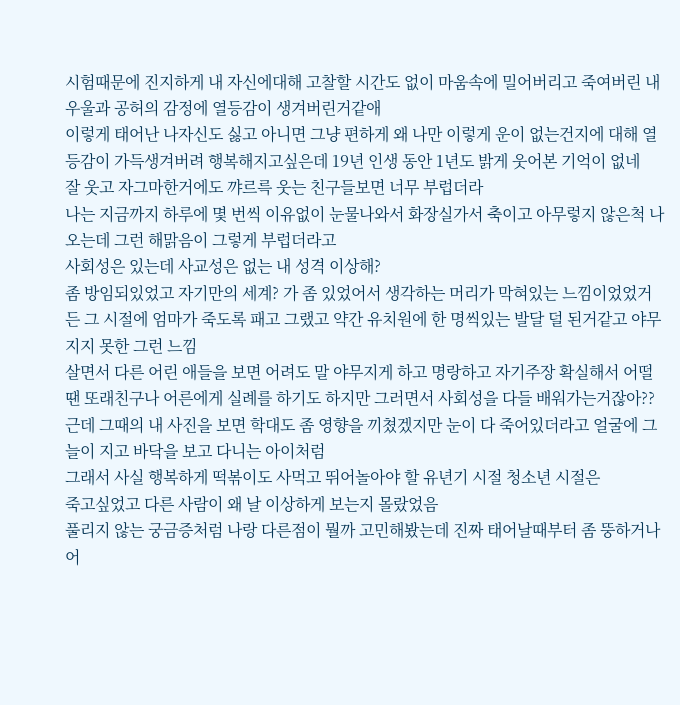시험때문에 진지하게 내 자신에대해 고찰할 시간도 없이 마움속에 밀어버리고 죽여버린 내 우울과 공허의 감정에 열등감이 생겨버린거같애
이렇게 태어난 나자신도 싫고 아니면 그냥 편하게 왜 나만 이렇게 운이 없는건지에 대해 열등감이 가득생겨버려 행복해지고싶은데 19년 인생 동안 1년도 밝게 웃어본 기억이 없네
잘 웃고 자그마한거에도 꺄르륵 웃는 친구들보면 너무 부럽더라
나는 지금까지 하루에 몇 번씩 이유없이 눈물나와서 화장실가서 축이고 아무렇지 않은척 나오는데 그런 해맑음이 그렇게 부럽더라고
사회성은 있는데 사교성은 없는 내 성격 이상해?
좀 방임되있었고 자기만의 세계? 가 좀 있었어서 생각하는 머리가 막혀있는 느낌이었었거든 그 시절에 엄마가 죽도록 패고 그랬고 약간 유치원에 한 명씩있는 발달 덜 된거같고 야무지지 못한 그런 느낌
살면서 다른 어린 애들을 보면 어려도 말 야무지게 하고 명랑하고 자기주장 확실해서 어떨땐 또래친구나 어른에게 실례를 하기도 하지만 그러면서 사회성을 다들 배워가는거잖아??
근데 그때의 내 사진을 보면 학대도 좀 영향을 끼쳤겠지만 눈이 다 죽어있더라고 얼굴에 그늘이 지고 바닥을 보고 다니는 아이처럼
그래서 사실 행복하게 떡볶이도 사먹고 뛰어놀아야 할 유년기 시절 청소년 시절은
죽고싶었고 다른 사람이 왜 날 이상하게 보는지 몰랐었음
풀리지 않는 궁금증처럼 나랑 다른점이 뭘까 고민해봤는데 진짜 태어날때부터 좀 뚱하거나
어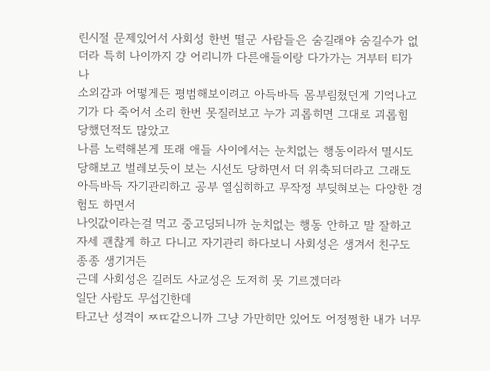린시절 문제있어서 사회성 한번 떨군 사람들은 숨길래야 숨길수가 없더라 특히 나이까지 걍 어리니까 다른애들이랑 다가가는 거부터 티가 나
소외감과 어떻게든 평범해보이려고 아득바득 몸부림쳤던게 기억나고
기가 다 죽어서 소리 한번 못질러보고 누가 괴롭히면 그대로 괴롭힘 당했던적도 많았고
나름 노력해본게 또래 애들 사이에서는 눈치없는 행동이라서 멸시도 당해보고 벌레보듯이 보는 시선도 당하면서 더 위축되더라고 그래도 아득바득 자기관리하고 공부 열심히하고 무작정 부딪혀보는 다양한 경험도 하면서
나잇값이라는걸 먹고 중고딩되니까 눈치없는 행동 안하고 말 잘하고 자세 괜찮게 하고 다니고 자기관리 하다보니 사회성은 생겨서 친구도 종종 생기거든
근데 사회성은 길러도 사교성은 도저히 못 기르겠더라
일단 사람도 무섭긴한데
타고난 성격이 ㅉㄸ같으니까 그냥 가만히만 있어도 어정쩡한 내가 너무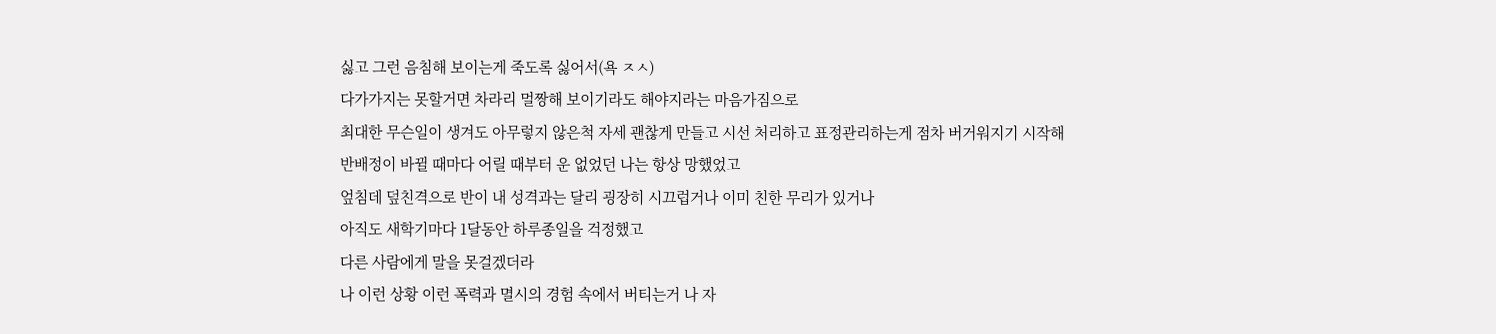싫고 그런 음침해 보이는게 죽도록 싫어서(욕 ㅈㅅ)
다가가지는 못할거면 차라리 멀짱해 보이기라도 해야지라는 마음가짐으로
최대한 무슨일이 생겨도 아무렇지 않은척 자세 괜찮게 만들고 시선 처리하고 표정관리하는게 점차 버거워지기 시작해
반배정이 바뀔 때마다 어릴 때부터 운 없었던 나는 항상 망했었고
엎침데 덮친격으로 반이 내 성격과는 달리 굉장히 시끄럽거나 이미 친한 무리가 있거나
아직도 새학기마다 1달동안 하루종일을 걱정했고
다른 사람에게 말을 못걸겠더라
나 이런 상황 이런 폭력과 멸시의 경험 속에서 버티는거 나 자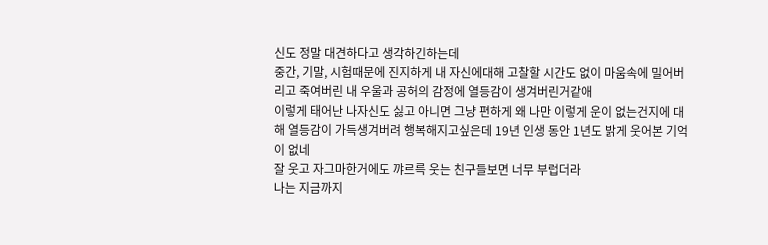신도 정말 대견하다고 생각하긴하는데
중간, 기말, 시험때문에 진지하게 내 자신에대해 고찰할 시간도 없이 마움속에 밀어버리고 죽여버린 내 우울과 공허의 감정에 열등감이 생겨버린거같애
이렇게 태어난 나자신도 싫고 아니면 그냥 편하게 왜 나만 이렇게 운이 없는건지에 대해 열등감이 가득생겨버려 행복해지고싶은데 19년 인생 동안 1년도 밝게 웃어본 기억이 없네
잘 웃고 자그마한거에도 꺄르륵 웃는 친구들보면 너무 부럽더라
나는 지금까지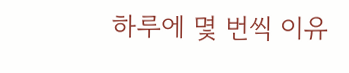하루에 몇 번씩 이유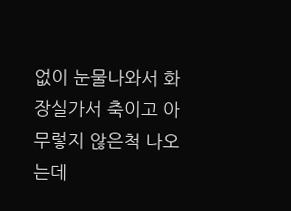없이 눈물나와서 화장실가서 축이고 아무렇지 않은척 나오는데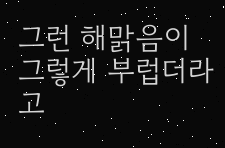그런 해맑음이 그렇게 부럽더라고